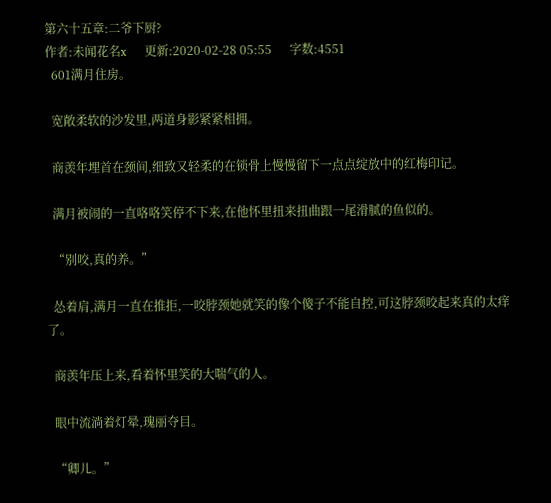第六十五章:二爷下厨?
作者:未闻花名x      更新:2020-02-28 05:55      字数:4551
  601满月住房。

  宽敞柔软的沙发里,两道身影紧紧相拥。

  商羡年埋首在颈间,细致又轻柔的在锁骨上慢慢留下一点点绽放中的红梅印记。

  满月被闹的一直咯咯笑停不下来,在他怀里扭来扭曲跟一尾滑腻的鱼似的。

  “别咬,真的养。”

  怂着肩,满月一直在推拒,一咬脖颈她就笑的像个傻子不能自控,可这脖颈咬起来真的太痒了。

  商羡年压上来,看着怀里笑的大喘气的人。

  眼中流淌着灯晕,瑰丽夺目。

  “卿儿。”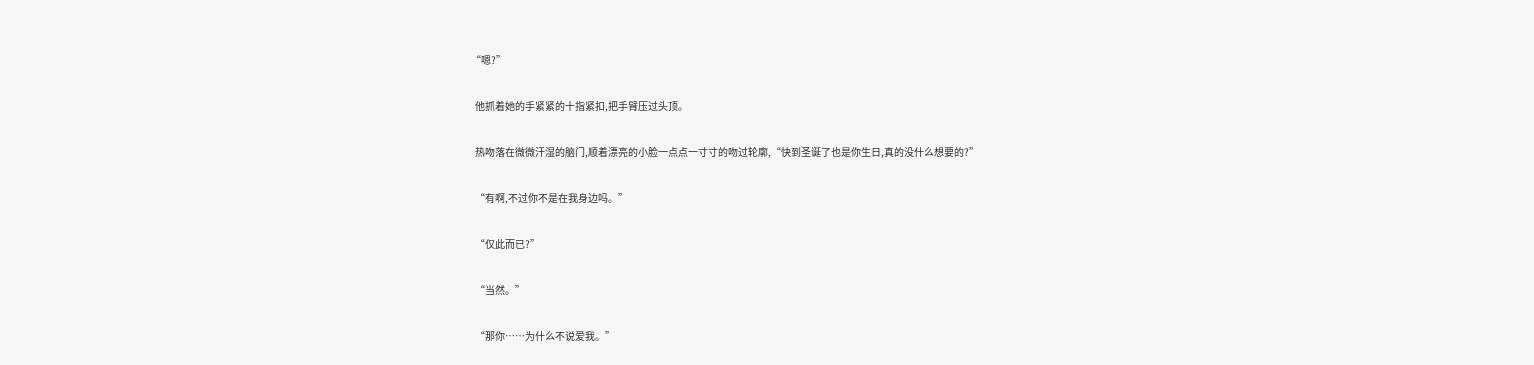“嗯?”

  他抓着她的手紧紧的十指紧扣,把手臂压过头顶。

  热吻落在微微汗湿的脑门,顺着漂亮的小脸一点点一寸寸的吻过轮廓,“快到圣诞了也是你生日,真的没什么想要的?”

  “有啊,不过你不是在我身边吗。”

  “仅此而已?”

  “当然。”

  “那你……为什么不说爱我。”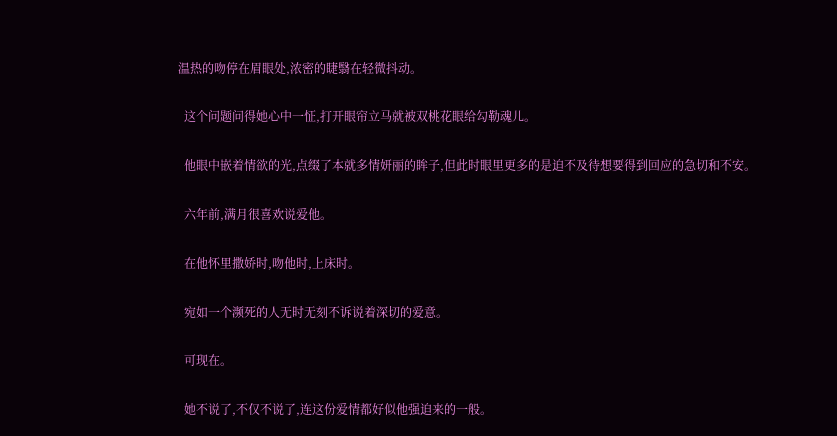温热的吻停在眉眼处,浓密的睫翳在轻微抖动。

  这个问题问得她心中一怔,打开眼帘立马就被双桃花眼给勾勒魂儿。

  他眼中嵌着情欲的光,点缀了本就多情妍丽的眸子,但此时眼里更多的是迫不及待想要得到回应的急切和不安。

  六年前,满月很喜欢说爱他。

  在他怀里撒娇时,吻他时,上床时。

  宛如一个濒死的人无时无刻不诉说着深切的爱意。

  可现在。

  她不说了,不仅不说了,连这份爱情都好似他强迫来的一般。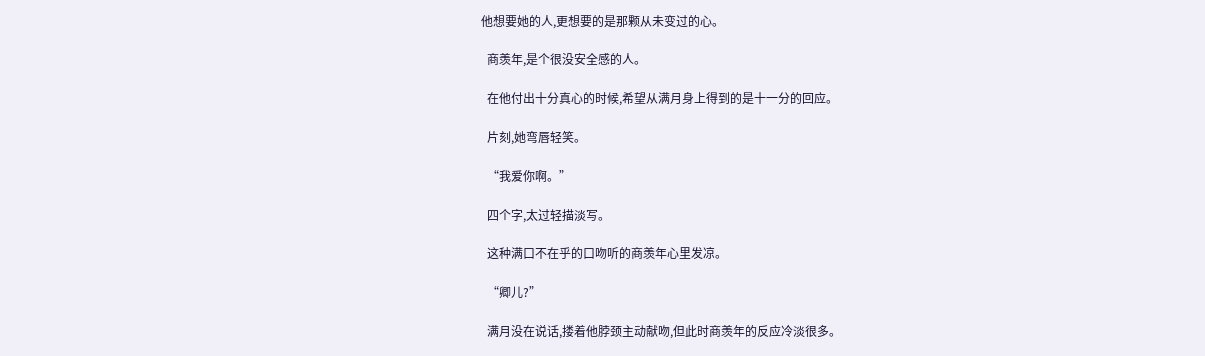他想要她的人,更想要的是那颗从未变过的心。

  商羡年,是个很没安全感的人。

  在他付出十分真心的时候,希望从满月身上得到的是十一分的回应。

  片刻,她弯唇轻笑。

  “我爱你啊。”

  四个字,太过轻描淡写。

  这种满口不在乎的口吻听的商羡年心里发凉。

  “卿儿?”

  满月没在说话,搂着他脖颈主动献吻,但此时商羡年的反应冷淡很多。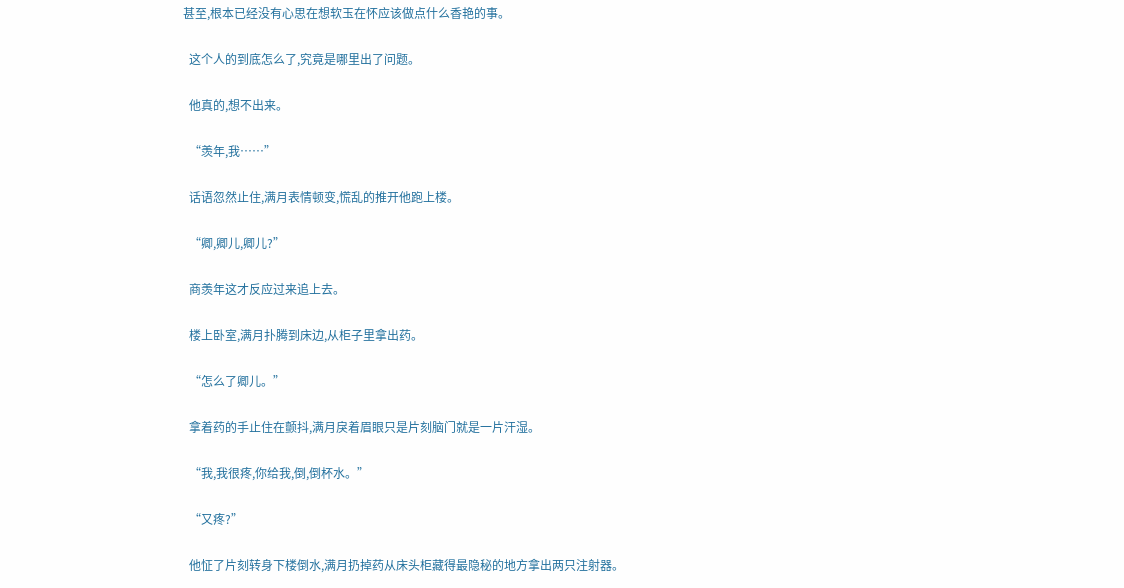甚至,根本已经没有心思在想软玉在怀应该做点什么香艳的事。

  这个人的到底怎么了,究竟是哪里出了问题。

  他真的,想不出来。

  “羡年,我……”

  话语忽然止住,满月表情顿变,慌乱的推开他跑上楼。

  “卿,卿儿,卿儿?”

  商羡年这才反应过来追上去。

  楼上卧室,满月扑腾到床边,从柜子里拿出药。

  “怎么了卿儿。”

  拿着药的手止住在颤抖,满月戾着眉眼只是片刻脑门就是一片汗湿。

  “我,我很疼,你给我,倒,倒杯水。”

  “又疼?”

  他怔了片刻转身下楼倒水,满月扔掉药从床头柜藏得最隐秘的地方拿出两只注射器。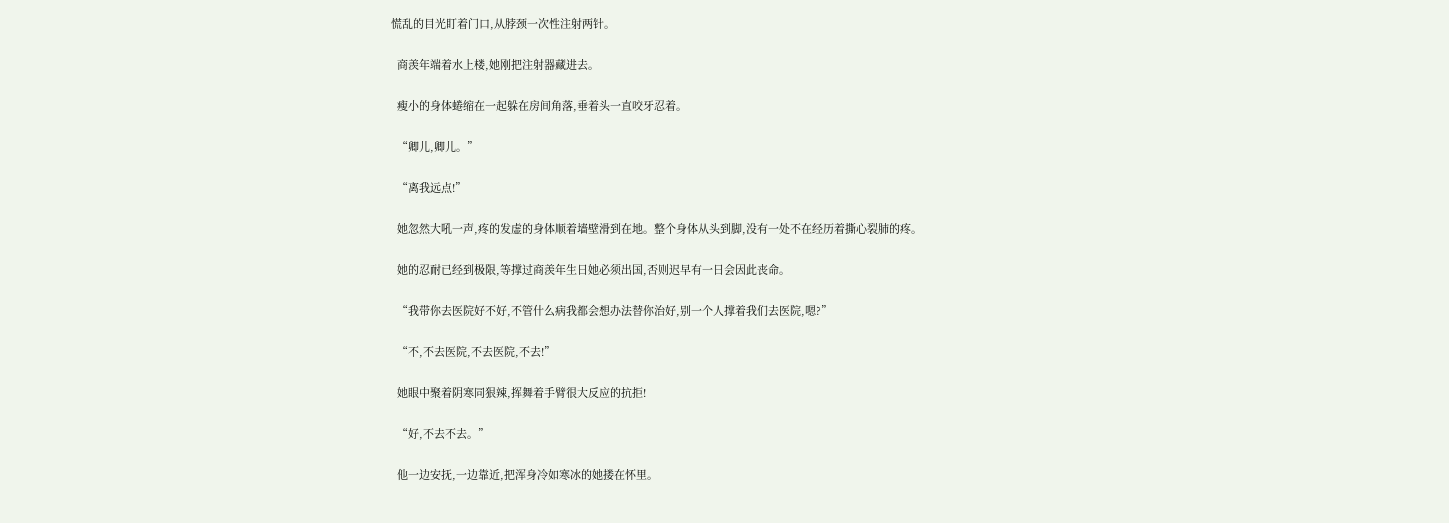慌乱的目光盯着门口,从脖颈一次性注射两针。

  商羡年端着水上楼,她刚把注射器藏进去。

  瘦小的身体蜷缩在一起躲在房间角落,垂着头一直咬牙忍着。

  “卿儿,卿儿。”

  “离我远点!”

  她忽然大吼一声,疼的发虚的身体顺着墙壁滑到在地。整个身体从头到脚,没有一处不在经历着撕心裂肺的疼。

  她的忍耐已经到极限,等撑过商羡年生日她必须出国,否则迟早有一日会因此丧命。

  “我带你去医院好不好,不管什么病我都会想办法替你治好,别一个人撑着我们去医院,嗯?”

  “不,不去医院,不去医院,不去!”

  她眼中聚着阴寒同狠辣,挥舞着手臂很大反应的抗拒!

  “好,不去不去。”

  他一边安抚,一边靠近,把浑身冷如寒冰的她搂在怀里。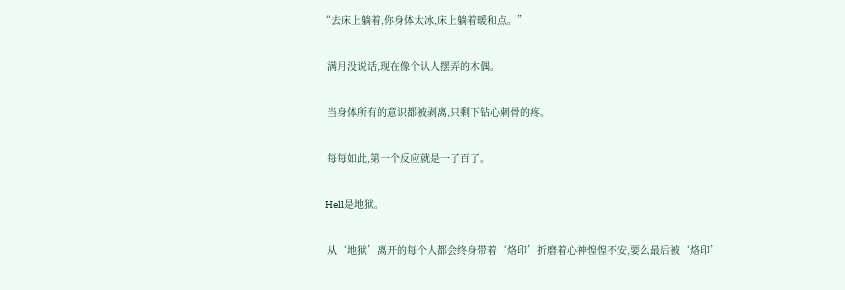“去床上躺着,你身体太冰,床上躺着暖和点。”

  满月没说话,现在像个认人摆弄的木偶。

  当身体所有的意识都被剥离,只剩下钻心刺骨的疼。

  每每如此,第一个反应就是一了百了。

  Hell是地狱。

  从‘地狱’离开的每个人都会终身带着‘烙印’折磨着心神惶惶不安,要么最后被‘烙印’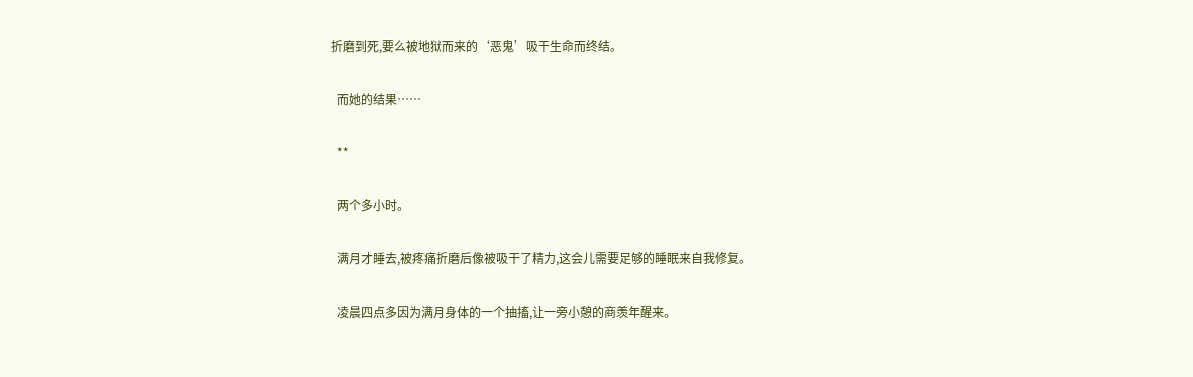折磨到死,要么被地狱而来的‘恶鬼’吸干生命而终结。

  而她的结果……

  **

  两个多小时。

  满月才睡去,被疼痛折磨后像被吸干了精力,这会儿需要足够的睡眠来自我修复。

  凌晨四点多因为满月身体的一个抽搐,让一旁小憩的商羡年醒来。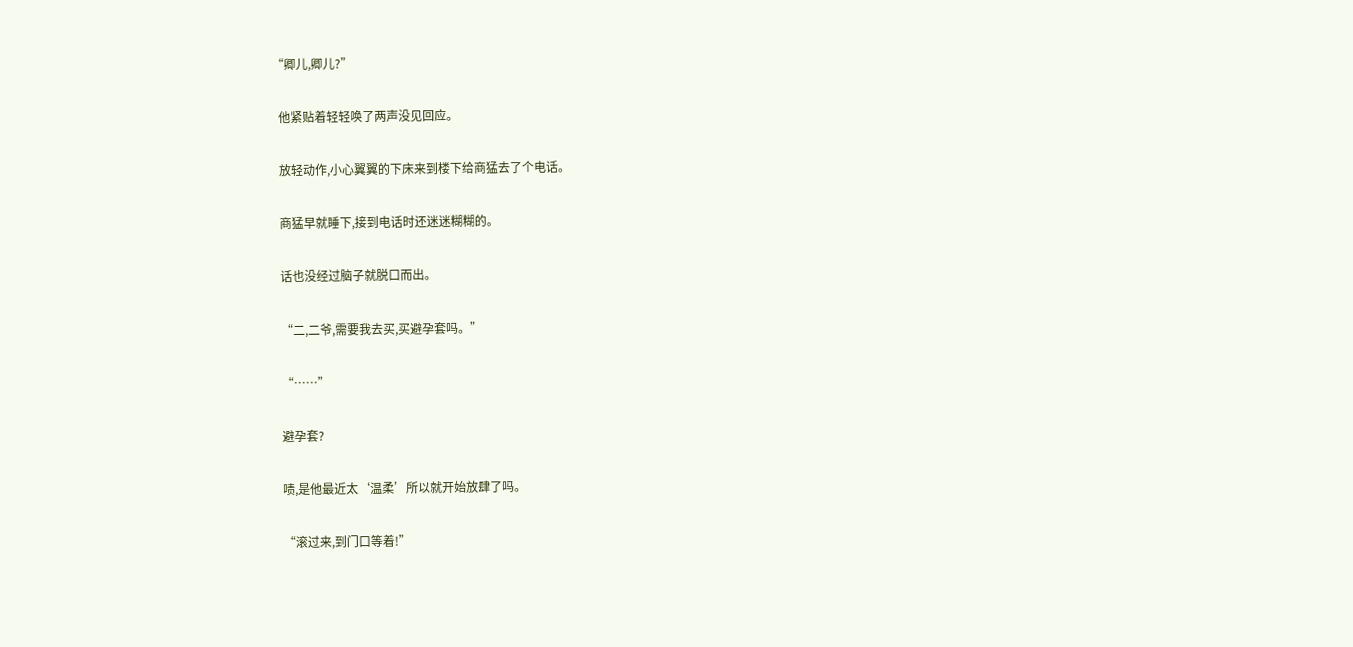“卿儿,卿儿?”

  他紧贴着轻轻唤了两声没见回应。

  放轻动作,小心翼翼的下床来到楼下给商猛去了个电话。

  商猛早就睡下,接到电话时还迷迷糊糊的。

  话也没经过脑子就脱口而出。

  “二,二爷,需要我去买,买避孕套吗。”

  “……”

  避孕套?

  啧,是他最近太‘温柔’所以就开始放肆了吗。

  “滚过来,到门口等着!”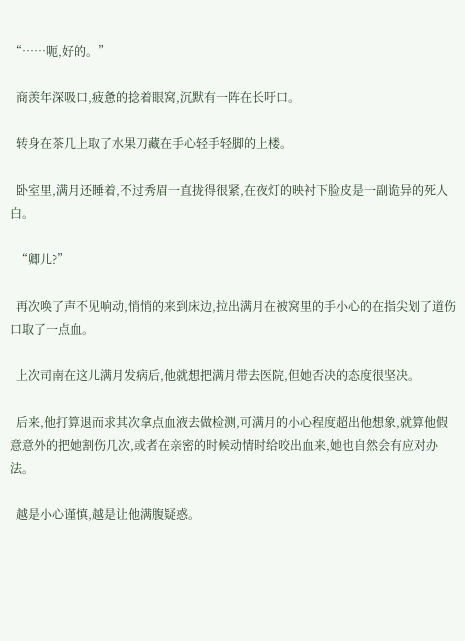“……呃,好的。”

  商羡年深吸口,疲惫的捻着眼窝,沉默有一阵在长吁口。

  转身在茶几上取了水果刀藏在手心轻手轻脚的上楼。

  卧室里,满月还睡着,不过秀眉一直拢得很紧,在夜灯的映衬下脸皮是一副诡异的死人白。

  “卿儿?”

  再次唤了声不见响动,悄悄的来到床边,拉出满月在被窝里的手小心的在指尖划了道伤口取了一点血。

  上次司南在这儿满月发病后,他就想把满月带去医院,但她否决的态度很坚决。

  后来,他打算退而求其次拿点血液去做检测,可满月的小心程度超出他想象,就算他假意意外的把她割伤几次,或者在亲密的时候动情时给咬出血来,她也自然会有应对办法。

  越是小心谨慎,越是让他满腹疑惑。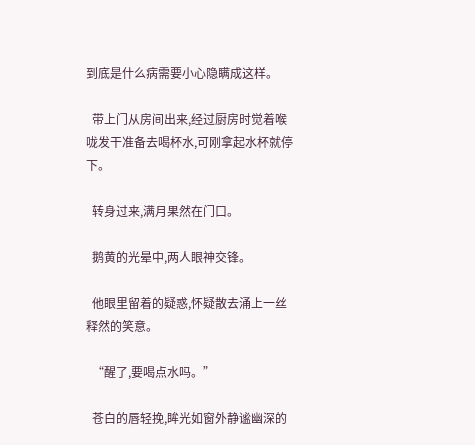到底是什么病需要小心隐瞒成这样。

  带上门从房间出来,经过厨房时觉着喉咙发干准备去喝杯水,可刚拿起水杯就停下。

  转身过来,满月果然在门口。

  鹅黄的光晕中,两人眼神交锋。

  他眼里留着的疑惑,怀疑散去涌上一丝释然的笑意。

  “醒了,要喝点水吗。”

  苍白的唇轻挽,眸光如窗外静谧幽深的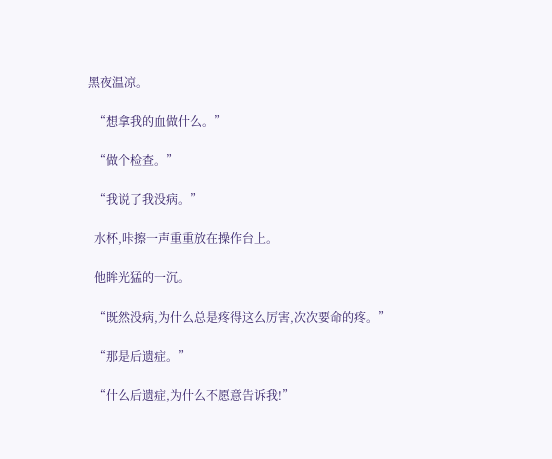黑夜温凉。

  “想拿我的血做什么。”

  “做个检查。”

  “我说了我没病。”

  水杯,咔擦一声重重放在操作台上。

  他眸光猛的一沉。

  “既然没病,为什么总是疼得这么厉害,次次要命的疼。”

  “那是后遗症。”

  “什么后遗症,为什么不愿意告诉我!”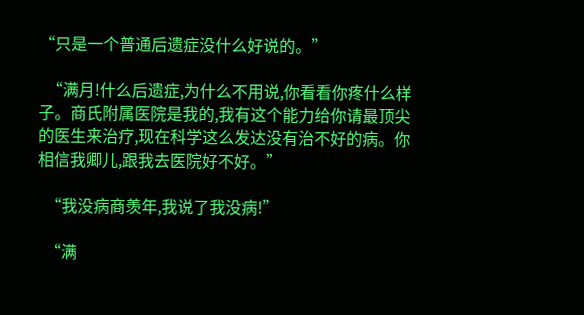“只是一个普通后遗症没什么好说的。”

  “满月!什么后遗症,为什么不用说,你看看你疼什么样子。商氏附属医院是我的,我有这个能力给你请最顶尖的医生来治疗,现在科学这么发达没有治不好的病。你相信我卿儿,跟我去医院好不好。”

  “我没病商羡年,我说了我没病!”

  “满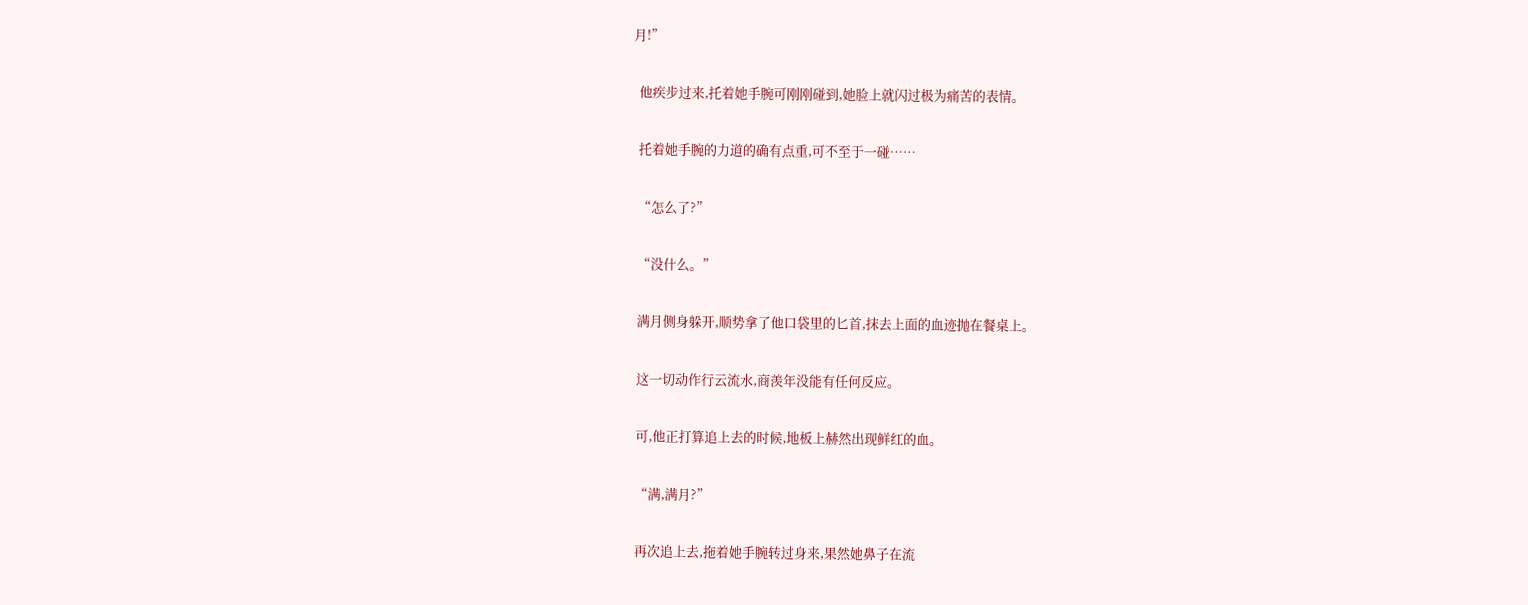月!”

  他疾步过来,托着她手腕可刚刚碰到,她脸上就闪过极为痛苦的表情。

  托着她手腕的力道的确有点重,可不至于一碰……

  “怎么了?”

  “没什么。”

  满月侧身躲开,顺势拿了他口袋里的匕首,抹去上面的血迹抛在餐桌上。

  这一切动作行云流水,商羡年没能有任何反应。

  可,他正打算追上去的时候,地板上赫然出现鲜红的血。

  “满,满月?”

  再次追上去,拖着她手腕转过身来,果然她鼻子在流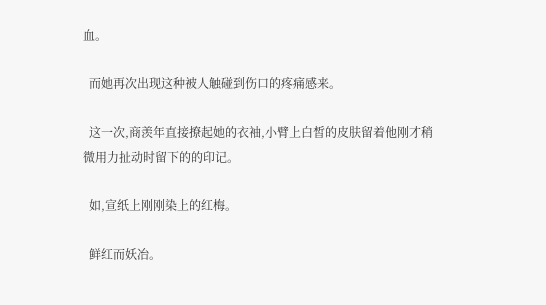血。

  而她再次出现这种被人触碰到伤口的疼痛感来。

  这一次,商羡年直接撩起她的衣袖,小臂上白皙的皮肤留着他刚才稍微用力扯动时留下的的印记。

  如,宣纸上刚刚染上的红梅。

  鲜红而妖冶。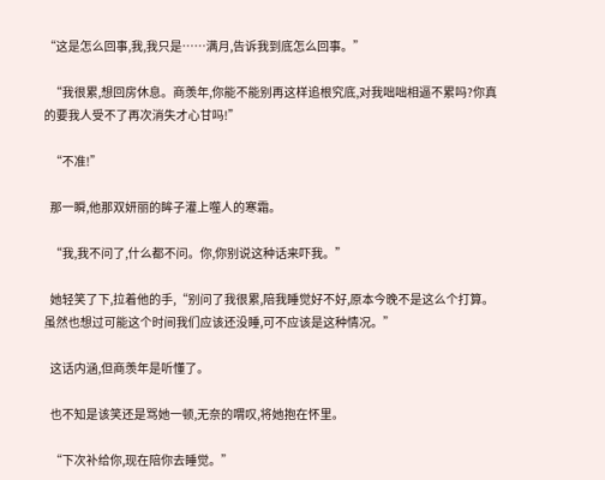“这是怎么回事,我,我只是……满月,告诉我到底怎么回事。”

  “我很累,想回房休息。商羡年,你能不能别再这样追根究底,对我咄咄相逼不累吗?你真的要我人受不了再次消失才心甘吗!”

  “不准!”

  那一瞬,他那双妍丽的眸子灌上噬人的寒霜。

  “我,我不问了,什么都不问。你,你别说这种话来吓我。”

  她轻笑了下,拉着他的手,“别问了我很累,陪我睡觉好不好,原本今晚不是这么个打算。虽然也想过可能这个时间我们应该还没睡,可不应该是这种情况。”

  这话内涵,但商羡年是听懂了。

  也不知是该笑还是骂她一顿,无奈的喟叹,将她抱在怀里。

  “下次补给你,现在陪你去睡觉。”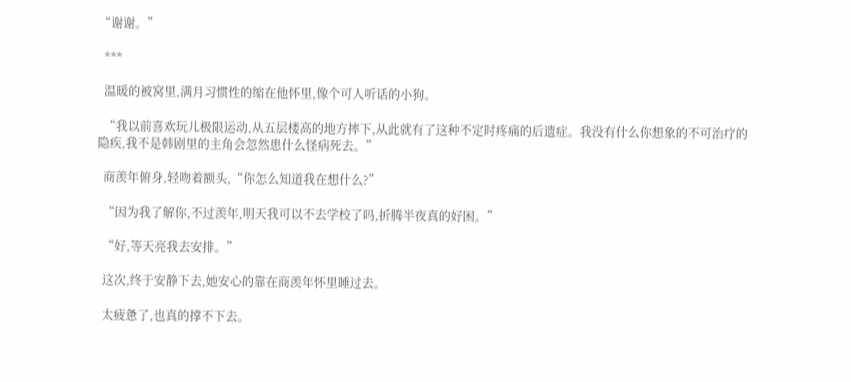“谢谢。”

  ***

  温暖的被窝里,满月习惯性的缩在他怀里,像个可人听话的小狗。

  “我以前喜欢玩儿极限运动,从五层楼高的地方摔下,从此就有了这种不定时疼痛的后遗症。我没有什么你想象的不可治疗的隐疾,我不是韩剧里的主角会忽然患什么怪病死去。”

  商羡年俯身,轻吻着额头,“你怎么知道我在想什么?”

  “因为我了解你,不过羡年,明天我可以不去学校了吗,折腾半夜真的好困。”

  “好,等天亮我去安排。”

  这次,终于安静下去,她安心的靠在商羡年怀里睡过去。

  太疲惫了,也真的撑不下去。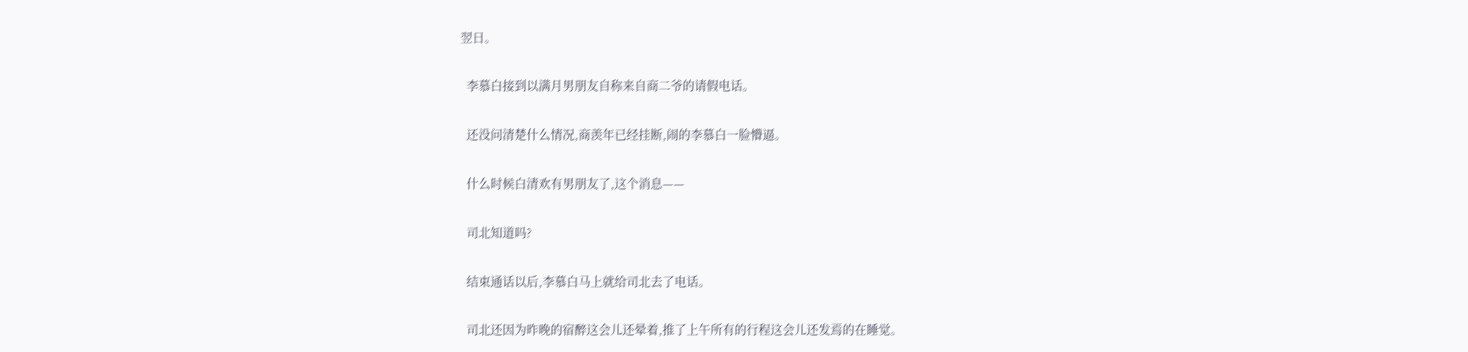翌日。

  李慕白接到以满月男朋友自称来自商二爷的请假电话。

  还没问清楚什么情况,商羡年已经挂断,闹的李慕白一脸懵逼。

  什么时候白清欢有男朋友了,这个消息——

  司北知道吗?

  结束通话以后,李慕白马上就给司北去了电话。

  司北还因为昨晚的宿醉这会儿还晕着,推了上午所有的行程这会儿还发焉的在睡觉。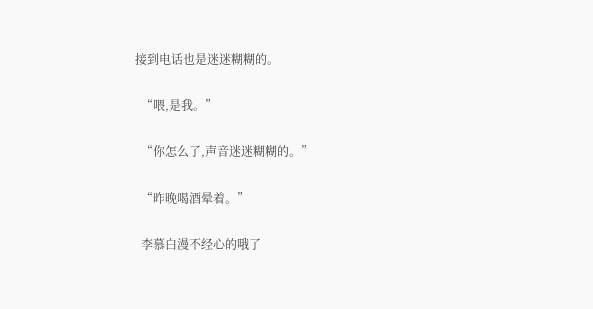接到电话也是迷迷糊糊的。

  “喂,是我。”

  “你怎么了,声音迷迷糊糊的。”

  “昨晚喝酒晕着。”

  李慕白漫不经心的哦了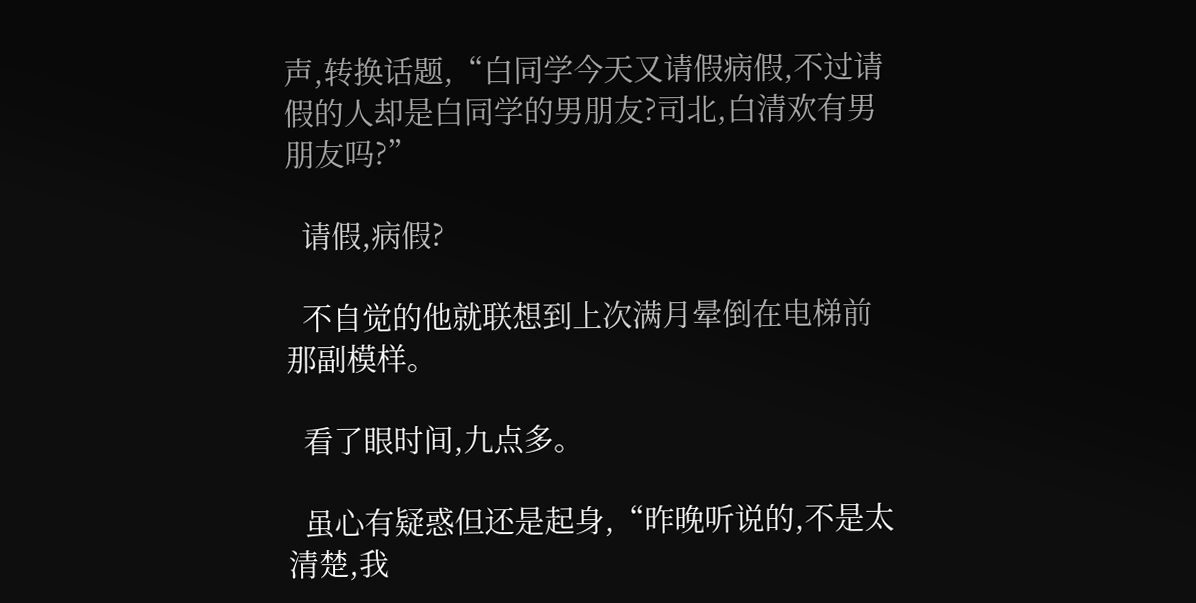声,转换话题,“白同学今天又请假病假,不过请假的人却是白同学的男朋友?司北,白清欢有男朋友吗?”

  请假,病假?

  不自觉的他就联想到上次满月晕倒在电梯前那副模样。

  看了眼时间,九点多。

  虽心有疑惑但还是起身,“昨晚听说的,不是太清楚,我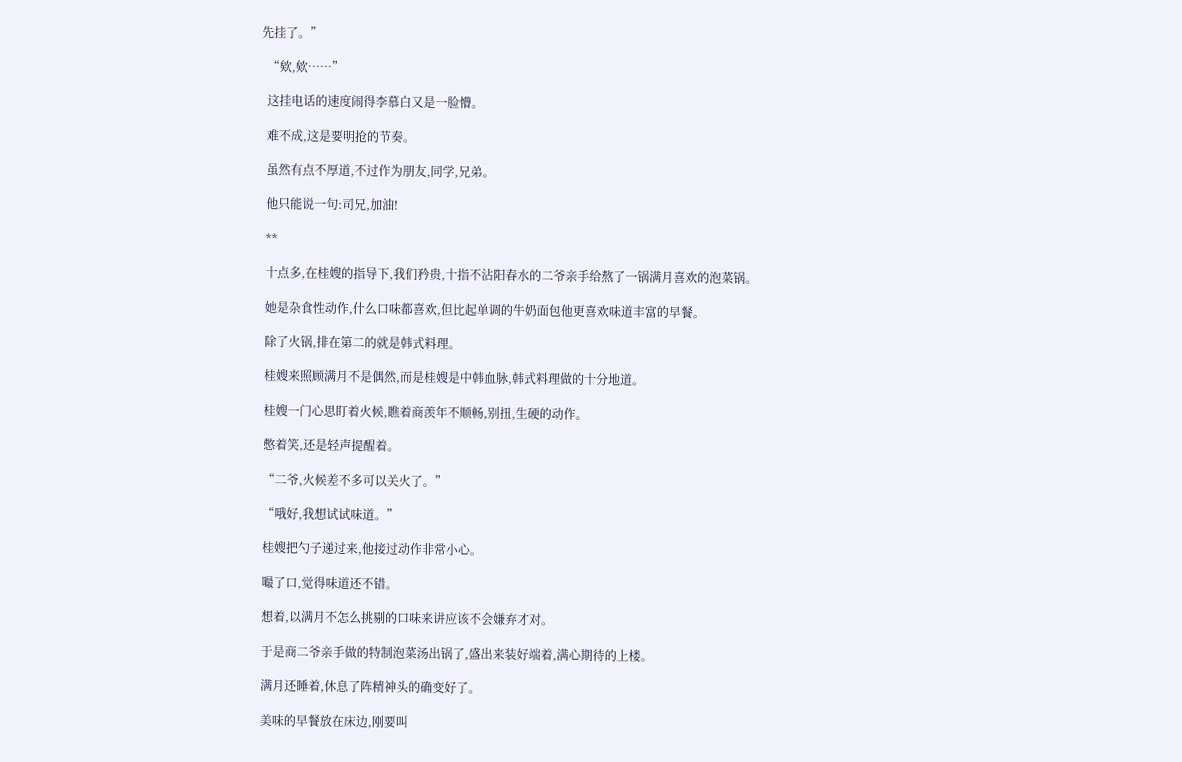先挂了。”

  “欸,欸……”

  这挂电话的速度闹得李慕白又是一脸懵。

  难不成,这是要明抢的节奏。

  虽然有点不厚道,不过作为朋友,同学,兄弟。

  他只能说一句:司兄,加油!

  **

  十点多,在桂嫂的指导下,我们矜贵,十指不沾阳春水的二爷亲手给熬了一锅满月喜欢的泡菜锅。

  她是杂食性动作,什么口味都喜欢,但比起单调的牛奶面包他更喜欢味道丰富的早餐。

  除了火锅,排在第二的就是韩式料理。

  桂嫂来照顾满月不是偶然,而是桂嫂是中韩血脉,韩式料理做的十分地道。

  桂嫂一门心思盯着火候,瞧着商羡年不顺畅,别扭,生硬的动作。

  憋着笑,还是轻声提醒着。

  “二爷,火候差不多可以关火了。”

  “哦好,我想试试味道。”

  桂嫂把勺子递过来,他接过动作非常小心。

  嘬了口,觉得味道还不错。

  想着,以满月不怎么挑剔的口味来讲应该不会嫌弃才对。

  于是商二爷亲手做的特制泡菜汤出锅了,盛出来装好端着,满心期待的上楼。

  满月还睡着,休息了阵精神头的确变好了。

  美味的早餐放在床边,刚要叫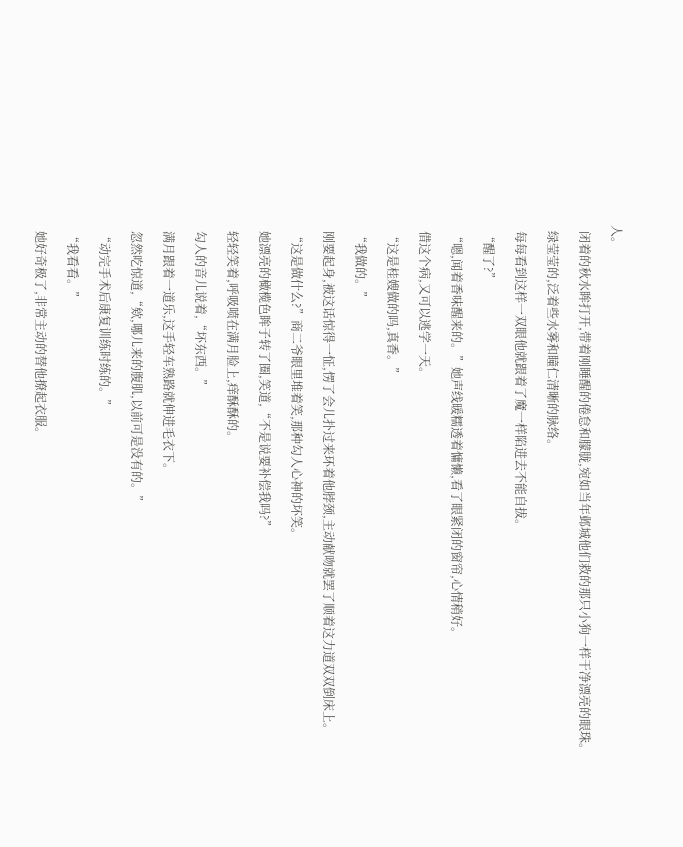人。

  闭着的秋水眸打开,带着刚睡醒的倦怠和朦胧,宛如当年邺城他们救的那只小狗一样干净漂亮的眼珠。

  绿莹莹的,泛着些水雾和瞳仁清晰的脉络。

  每每看到这样一双眼他就跟着了魔一样陷进去不能自拔。

  “醒了?”

  “嗯,闻着香味醒来的。”她声线暖糯透着慵懒,看了眼紧闭的窗帘,心情稍好。

  借这个病,又可以逃学一天。

  “这是桂嫂做的吗,真香。”

  “我做的。”

  刚要起身,被这话惊得一怔,愣了会儿扑过来环着他脖颈,主动献吻就罢了顺着这力道双双倒床上。

  “这是做什么?”商二爷眼里堆着笑,那种勾人心神的坏笑。

  她漂亮的橄榄色眸子转了圈,笑道,“不是说要补偿我吗?”

  轻轻笑着,呼吸喷在满月脸上,痒酥酥的。

  勾人的音儿说着,“坏东西。”

  满月跟着一道乐,这手轻车熟路就伸进毛衣下。

  忽然吃惊道,“欸,哪儿来的腹肌,以前可是没有的。”

  “动完手术后康复训练时练的。”

  “我看看。”

  她好奇极了,非常主动的替他撩起衣服。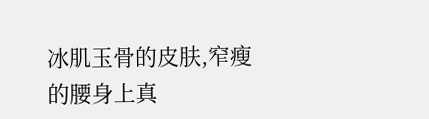冰肌玉骨的皮肤,窄瘦的腰身上真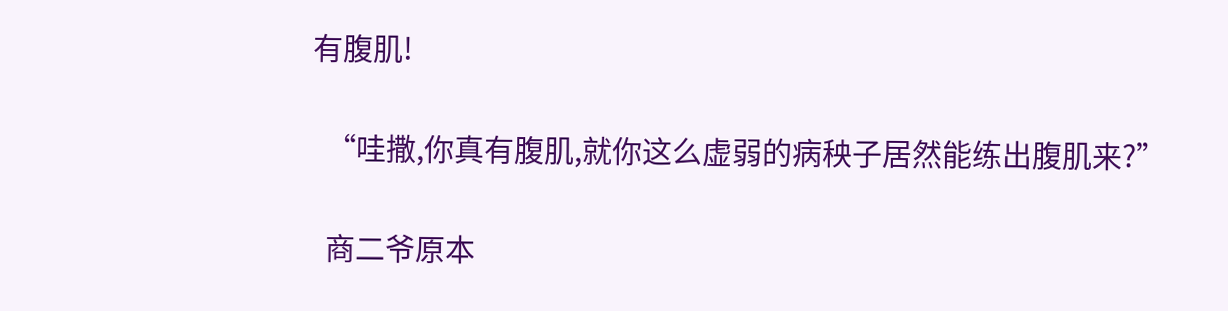有腹肌!

  “哇撒,你真有腹肌,就你这么虚弱的病秧子居然能练出腹肌来?”

  商二爷原本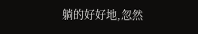躺的好好地,忽然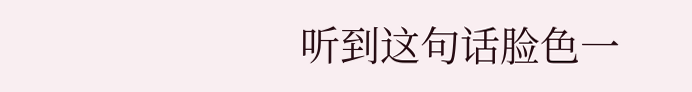听到这句话脸色一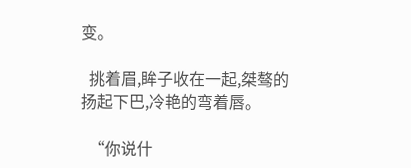变。

  挑着眉,眸子收在一起,桀骜的扬起下巴,冷艳的弯着唇。

  “你说什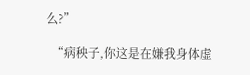么?”

  “病秧子,你这是在嫌我身体虚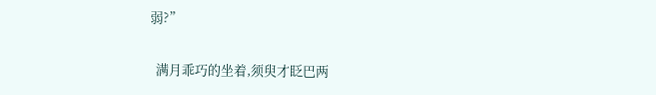弱?”

  满月乖巧的坐着,须臾才眨巴两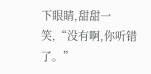下眼睛,甜甜一笑,“没有啊,你听错了。”